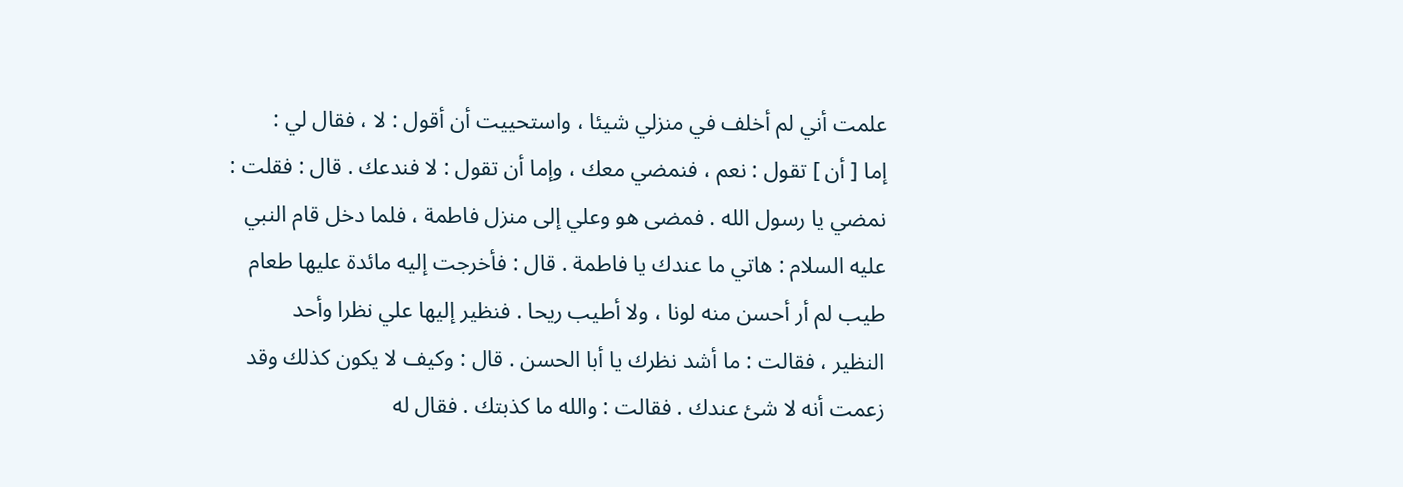علمت أني لم أخلف في منزلي شيئا ، واستحييت أن أقول : لا ، فقال لي :
إما [ أن ] تقول : نعم ، فنمضي معك ، وإما أن تقول : لا فندعك . قال : فقلت :
نمضي يا رسول الله . فمضى هو وعلي إلى منزل فاطمة ، فلما دخل قام النبي
عليه السلام : هاتي ما عندك يا فاطمة . قال : فأخرجت إليه مائدة عليها طعام
طيب لم أر أحسن منه لونا ، ولا أطيب ريحا . فنظير إليها علي نظرا وأحد
النظير ، فقالت : ما أشد نظرك يا أبا الحسن . قال : وكيف لا يكون كذلك وقد
زعمت أنه لا شئ عندك . فقالت : والله ما كذبتك . فقال له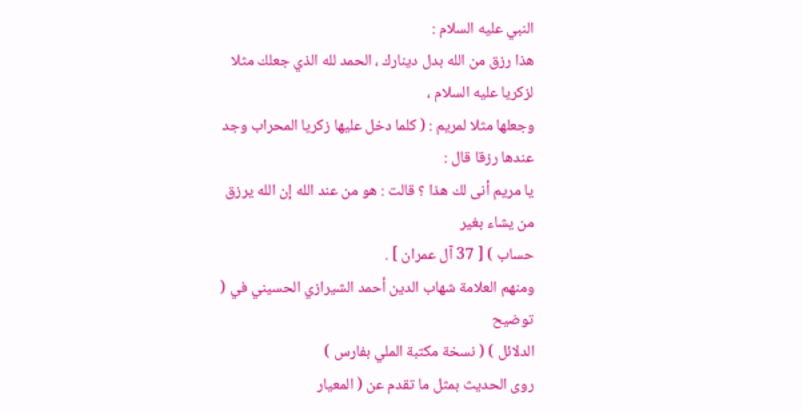النبي عليه السلام :
هذا رزق من الله بدل دينارك ، الحمد لله الذي جعلك مثلا لزكريا عليه السلام ،
وجعلها مثلا لمريم : ( كلما دخل عليها زكريا المحراب وجد عندها رزقا قال :
يا مريم أنى لك هذا ؟ قالت : هو من عند الله إن الله يرزق من يشاء بغير
حساب ) [ 37 آل عمران ] .
ومنهم العلامة شهاب الدين أحمد الشيرازي الحسيني في ( توضيح
الدلائل ) ( نسخة مكتبة الملي بفارس )
روى الحديث بمثل ما تقدم عن ( المعيار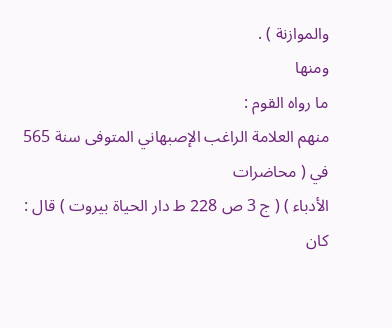والموازنة ) .
ومنها
ما رواه القوم :
منهم العلامة الراغب الإصبهاني المتوفى سنة 565 في ( محاضرات
الأدباء ) ( ج 3 ص 228 ط دار الحياة بيروت ) قال :
كان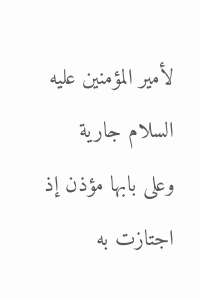لأمير المؤمنين عليه السلام جارية وعلى بابها مؤذن إذ اجتازت به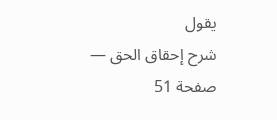يقول
شرح إحقاق الحق — صفحة 51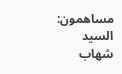مساهمون: السيد شهاب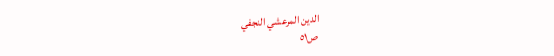الدين المرعشي النجفي
ص٥١